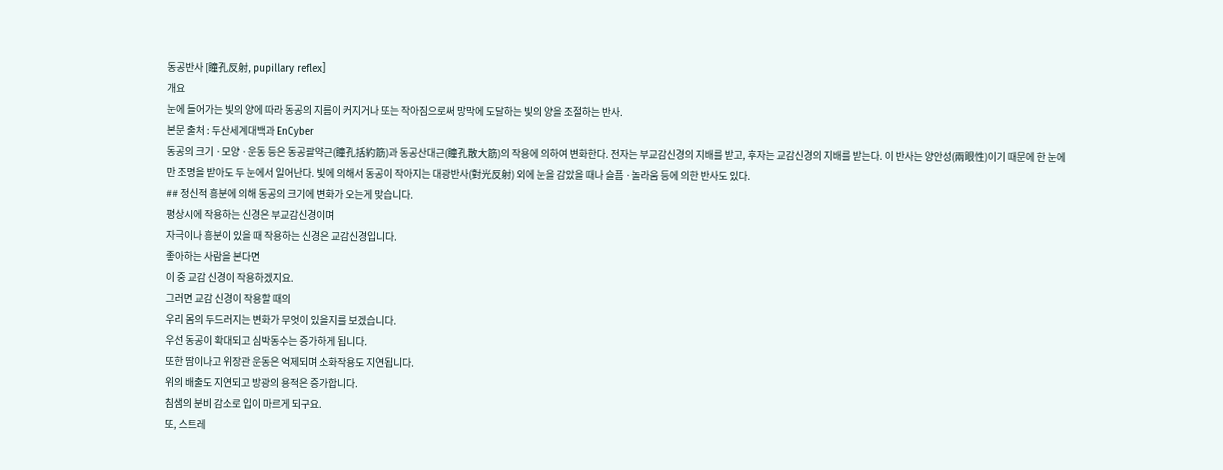동공반사 [瞳孔反射, pupillary reflex]
개요
눈에 들어가는 빛의 양에 따라 동공의 지름이 커지거나 또는 작아짐으로써 망막에 도달하는 빛의 양을 조절하는 반사.
본문 출처 : 두산세계대백과 EnCyber
동공의 크기 ·모양 ·운동 등은 동공괄약근(瞳孔括約筋)과 동공산대근(瞳孔散大筋)의 작용에 의하여 변화한다. 전자는 부교감신경의 지배를 받고, 후자는 교감신경의 지배를 받는다. 이 반사는 양안성(兩眼性)이기 때문에 한 눈에만 조명을 받아도 두 눈에서 일어난다. 빛에 의해서 동공이 작아지는 대광반사(對光反射) 외에 눈을 감았을 때나 슬픔 ·놀라움 등에 의한 반사도 있다.
## 정신적 흥분에 의해 동공의 크기에 변화가 오는게 맞습니다.
평상시에 작용하는 신경은 부교감신경이며
자극이나 흥분이 있을 때 작용하는 신경은 교감신경입니다.
좋아하는 사람을 본다면
이 중 교감 신경이 작용하겠지요.
그러면 교감 신경이 작용할 때의
우리 몸의 두드러지는 변화가 무엇이 있을지를 보겠습니다.
우선 동공이 확대되고 심박동수는 증가하게 됩니다.
또한 땀이나고 위장관 운동은 억제되며 소화작용도 지연됩니다.
위의 배출도 지연되고 방광의 용적은 증가합니다.
침샘의 분비 감소로 입이 마르게 되구요.
또, 스트레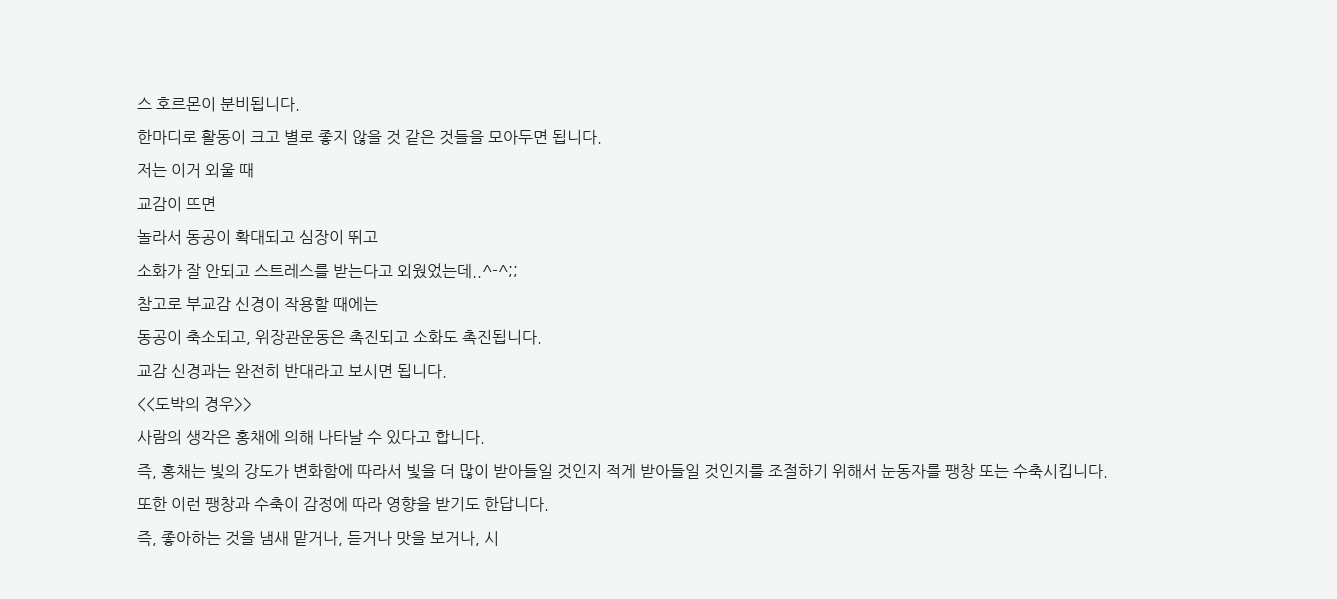스 호르몬이 분비됩니다.
한마디로 활동이 크고 별로 좋지 않을 것 같은 것들을 모아두면 됩니다.
저는 이거 외울 때
교감이 뜨면
놀라서 동공이 확대되고 심장이 뛰고
소화가 잘 안되고 스트레스를 받는다고 외웠었는데..^-^;;
참고로 부교감 신경이 작용할 때에는
동공이 축소되고, 위장관운동은 촉진되고 소화도 촉진됩니다.
교감 신경과는 완전히 반대라고 보시면 됩니다.
<<도박의 경우>>
사람의 생각은 홍채에 의해 나타날 수 있다고 합니다.
즉, 홍채는 빛의 강도가 변화함에 따라서 빛을 더 많이 받아들일 것인지 적게 받아들일 것인지를 조절하기 위해서 눈동자를 팽창 또는 수축시킵니다.
또한 이런 팽창과 수축이 감정에 따라 영향을 받기도 한답니다.
즉, 좋아하는 것을 냄새 맡거나, 듣거나 맛을 보거나, 시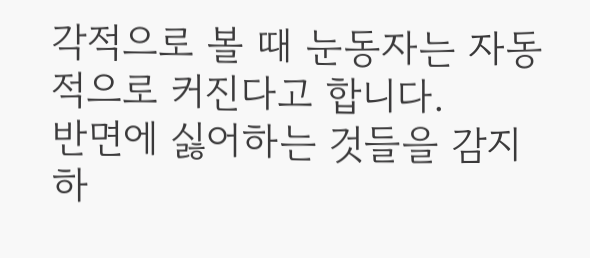각적으로 볼 때 눈동자는 자동적으로 커진다고 합니다.
반면에 싫어하는 것들을 감지하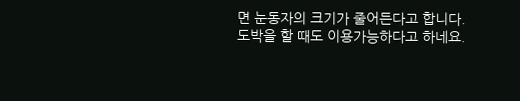면 눈동자의 크기가 줄어든다고 합니다.
도박을 할 때도 이용가능하다고 하네요.